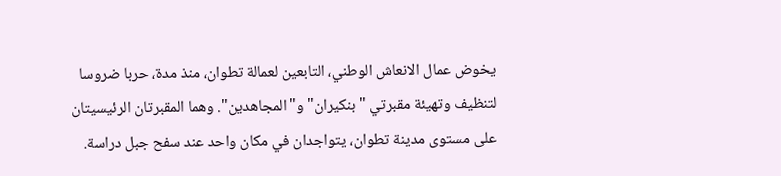يخوض عمال الانعاش الوطني، التابعين لعمالة تطوان، منذ مدة، حربا ضروسا لتنظيف وتهيئة مقبرتي "بنكيران" و"المجاهدين". وهما المقبرتان الرئيسيتان على مستوى مدينة تطوان، يتواجدان في مكان واحد عند سفح جبل دراسة.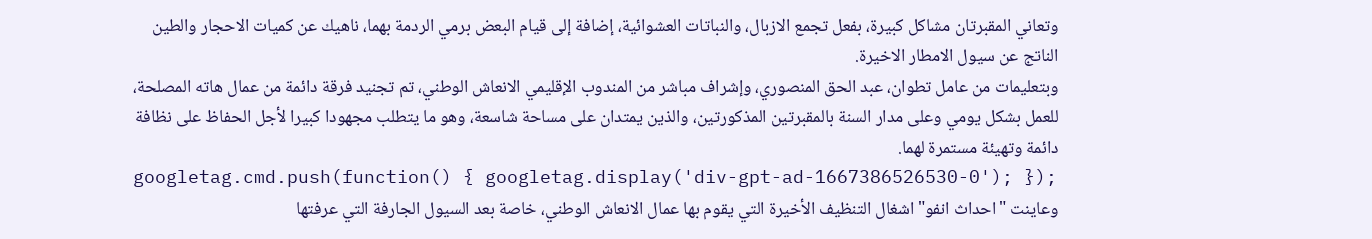وتعاني المقبرتان مشاكل كبيرة، بفعل تجمع الازبال، والنباتات العشوائية، إضافة إلى قيام البعض برمي الردمة بهما، ناهيك عن كميات الاحجار والطين الناتج عن سيول الامطار الاخيرة.
وبتعليمات من عامل تطوان، عبد الحق المنصوري، وإشراف مباشر من المندوب الإقليمي الانعاش الوطني، تم تجنيد فرقة دائمة من عمال هاته المصلحة، للعمل بشكل يومي وعلى مدار السنة بالمقبرتين المذكورتين، والذين يمتدان على مساحة شاسعة، وهو ما يتطلب مجهودا كبيرا لأجل الحفاظ على نظافة دائمة وتهيئة مستمرة لهما.
googletag.cmd.push(function() { googletag.display('div-gpt-ad-1667386526530-0'); });
وعاينت "احداث انفو" اشغال التنظيف الأخيرة التي يقوم بها عمال الانعاش الوطني، خاصة بعد السيول الجارفة التي عرفتها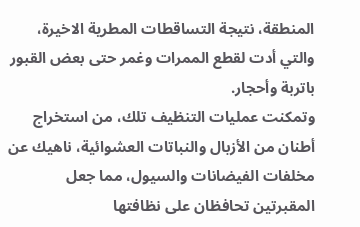المنطقة، نتيجة التساقطات المطرية الاخيرة، والتي أدت لقطع الممرات وغمر حتى بعض القبور باتربة وأحجار.
وتمكنت عمليات التنظيف تلك، من استخراج أطنان من الأزبال والنباتات العشوائية، ناهيك عن مخلفات الفيضانات والسيول، مما جعل المقبرتين تحافظان على نظافتها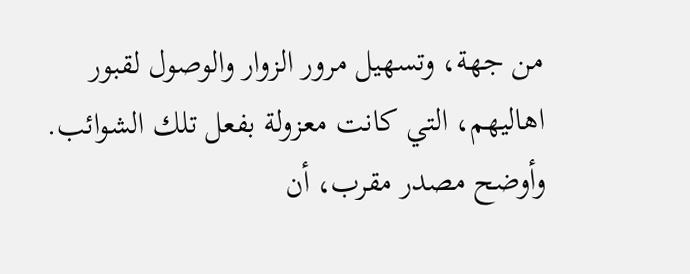من جهة، وتسهيل مرور الزوار والوصول لقبور اهاليهم، التي كانت معزولة بفعل تلك الشوائب.
وأوضح مصدر مقرب، أن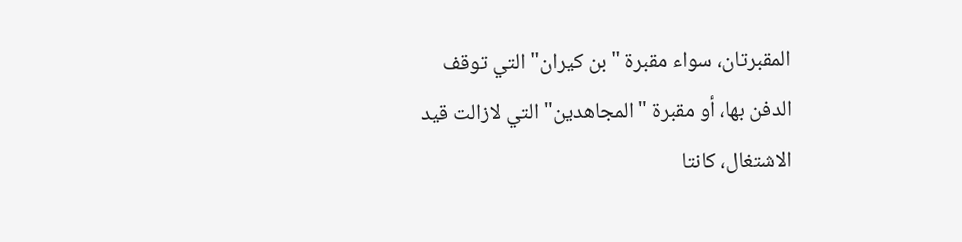المقبرتان، سواء مقبرة "بن كيران" التي توقف الدفن بها، أو مقبرة "المجاهدين" التي لازالت قيد الاشتغال، كانتا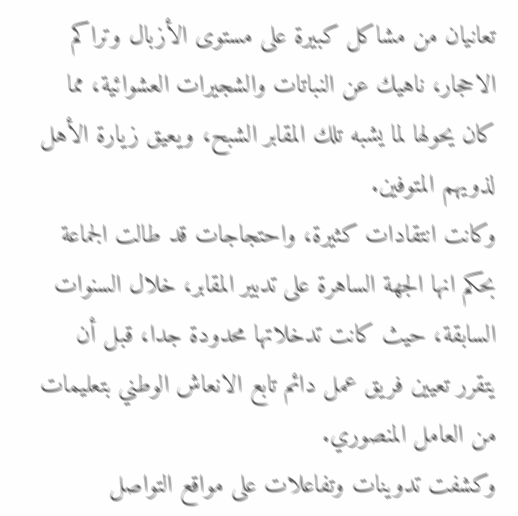تعانيان من مشاكل كبيرة على مستوى الأزبال وتراكم الاحجار، ناهيك عن النباتات والشجيرات العشوائية، مما كان يحولها لما يشبه تلك المقابر الشبح، ويعيق زيارة الأهل لذويهم المتوفين.
وكانت انتقادات كثيرة، واحتجاجات قد طالت الجماعة بحكم انها الجهة الساهرة على تدبير المقابر، خلال السنوات السابقة، حيث كانت تدخلاتها محدودة جدا، قبل أن يتقرر تعيين فريق عمل دائم تابع الانعاش الوطني بتعليمات من العامل المنصوري.
وكشفت تدوينات وتفاعلات على مواقع التواصل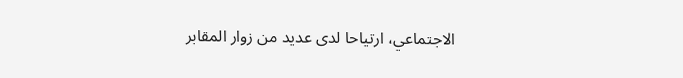الاجتماعي، ارتياحا لدى عديد من زوار المقابر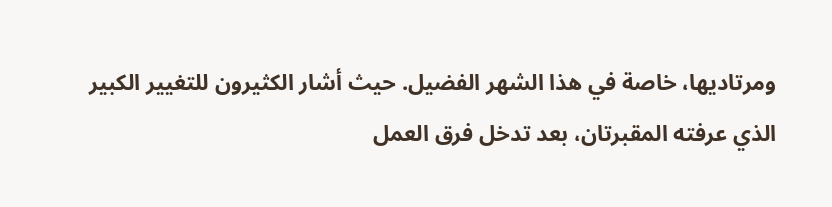ومرتاديها، خاصة في هذا الشهر الفضيل. حيث أشار الكثيرون للتغيير الكبير الذي عرفته المقبرتان، بعد تدخل فرق العمل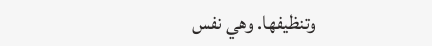وتنظيفها. وهي نفس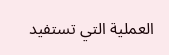العملية التي تستفيد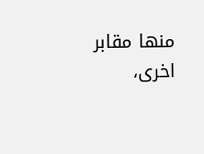منها مقابر اخرى،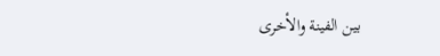بين الفينة والأخرى